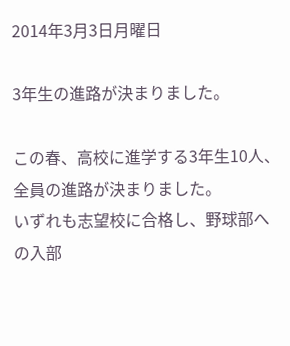2014年3月3日月曜日

3年生の進路が決まりました。

この春、高校に進学する3年生10人、全員の進路が決まりました。
いずれも志望校に合格し、野球部への入部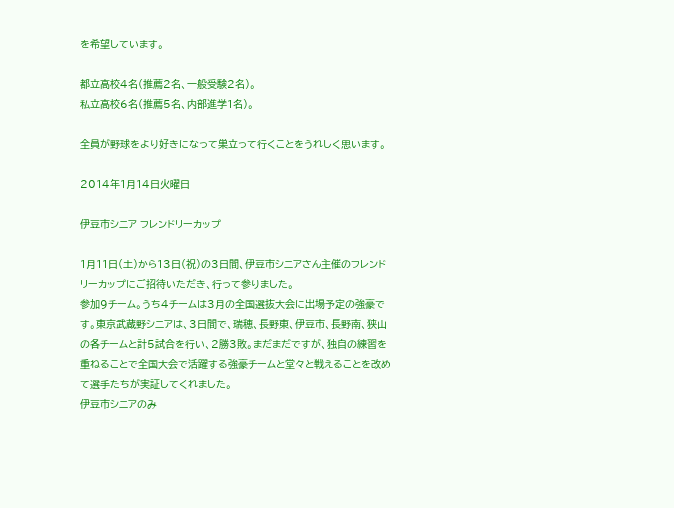を希望しています。

都立高校4名(推薦2名、一般受験2名)。
私立高校6名(推薦5名、内部進学1名)。

全員が野球をより好きになって巣立って行くことをうれしく思います。

2014年1月14日火曜日

伊豆市シニア フレンドリーカップ

1月11日(土)から13日(祝)の3日間、伊豆市シニアさん主催のフレンドリーカップにご招待いただき、行って参りました。
参加9チーム。うち4チームは3月の全国選抜大会に出場予定の強豪です。東京武蔵野シニアは、3日間で、瑞穂、長野東、伊豆市、長野南、狭山の各チームと計5試合を行い、2勝3敗。まだまだですが、独自の練習を重ねることで全国大会で活躍する強豪チームと堂々と戦えることを改めて選手たちが実証してくれました。
伊豆市シニアのみ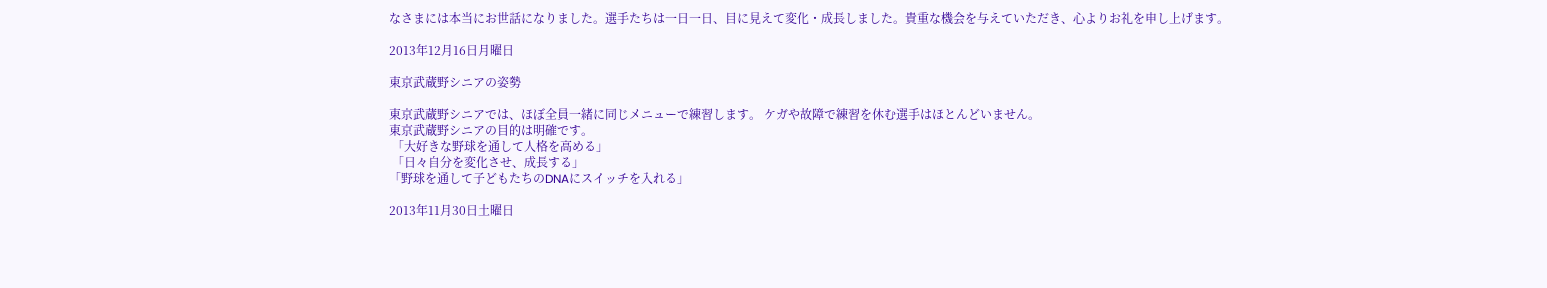なさまには本当にお世話になりました。選手たちは一日一日、目に見えて変化・成長しました。貴重な機会を与えていただき、心よりお礼を申し上げます。

2013年12月16日月曜日

東京武蔵野シニアの姿勢

東京武蔵野シニアでは、ほぼ全員一緒に同じメニューで練習します。 ケガや故障で練習を休む選手はほとんどいません。
東京武蔵野シニアの目的は明確です。
 「大好きな野球を通して人格を高める」
 「日々自分を変化させ、成長する」
「野球を通して子どもたちのDNAにスイッチを入れる」

2013年11月30日土曜日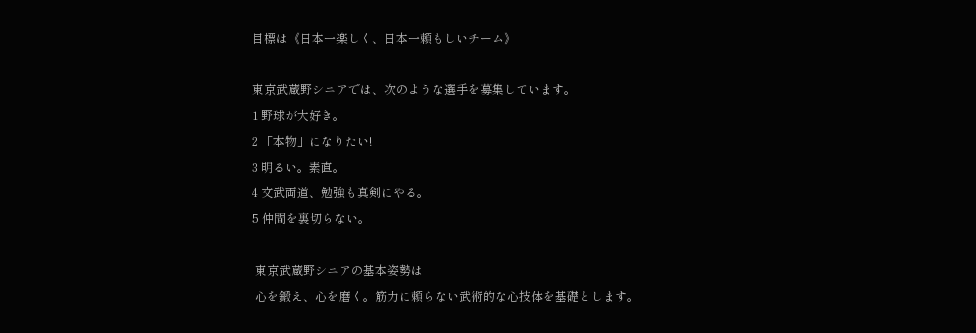目標は《日本一楽しく、日本一頼もしいチーム》

東京武蔵野シニアでは、次のような選手を募集しています。
1 野球が大好き。
2 「本物」になりたい!
3 明るい。素直。
4 文武両道、勉強も真剣にやる。
5 仲間を裏切らない。

 東京武蔵野シニアの基本姿勢は
 心を鍛え、心を磨く。筋力に頼らない武術的な心技体を基礎とします。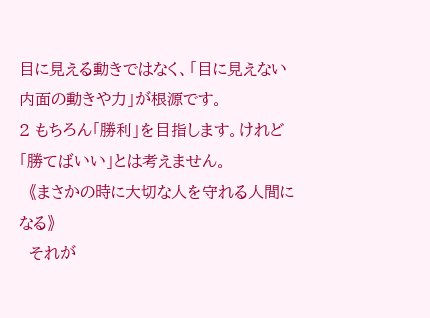目に見える動きではなく、「目に見えない内面の動きや力」が根源です。
2 もちろん「勝利」を目指します。けれど「勝てばいい」とは考えません。
  《まさかの時に大切な人を守れる人間になる》
  それが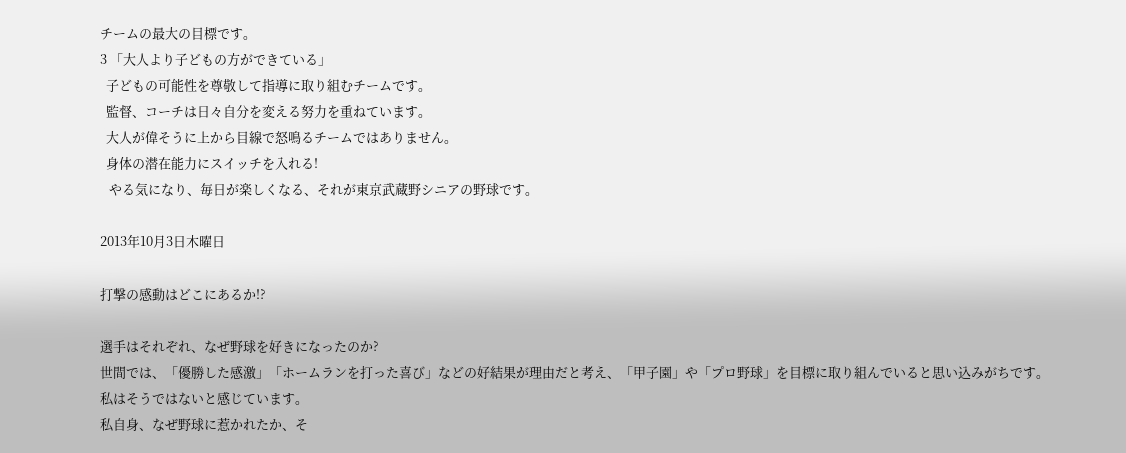チームの最大の目標です。
3 「大人より子どもの方ができている」
  子どもの可能性を尊敬して指導に取り組むチームです。
  監督、コーチは日々自分を変える努力を重ねています。
  大人が偉そうに上から目線で怒鳴るチームではありません。
  身体の潜在能力にスイッチを入れる!
   やる気になり、毎日が楽しくなる、それが東京武蔵野シニアの野球です。

2013年10月3日木曜日

打撃の感動はどこにあるか!?

選手はそれぞれ、なぜ野球を好きになったのか?
世間では、「優勝した感激」「ホームランを打った喜び」などの好結果が理由だと考え、「甲子園」や「プロ野球」を目標に取り組んでいると思い込みがちです。
私はそうではないと感じています。
私自身、なぜ野球に惹かれたか、そ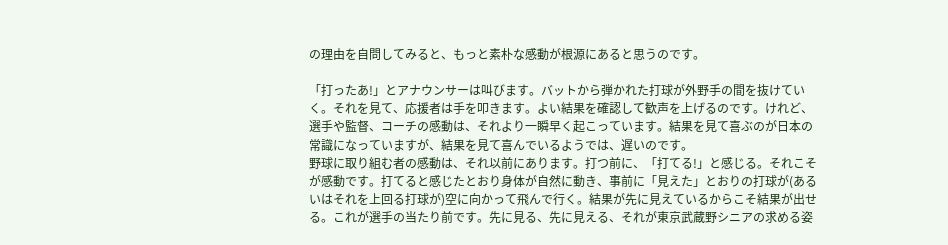の理由を自問してみると、もっと素朴な感動が根源にあると思うのです。

「打ったあ!」とアナウンサーは叫びます。バットから弾かれた打球が外野手の間を抜けていく。それを見て、応援者は手を叩きます。よい結果を確認して歓声を上げるのです。けれど、選手や監督、コーチの感動は、それより一瞬早く起こっています。結果を見て喜ぶのが日本の常識になっていますが、結果を見て喜んでいるようでは、遅いのです。
野球に取り組む者の感動は、それ以前にあります。打つ前に、「打てる!」と感じる。それこそが感動です。打てると感じたとおり身体が自然に動き、事前に「見えた」とおりの打球が(あるいはそれを上回る打球が)空に向かって飛んで行く。結果が先に見えているからこそ結果が出せる。これが選手の当たり前です。先に見る、先に見える、それが東京武蔵野シニアの求める姿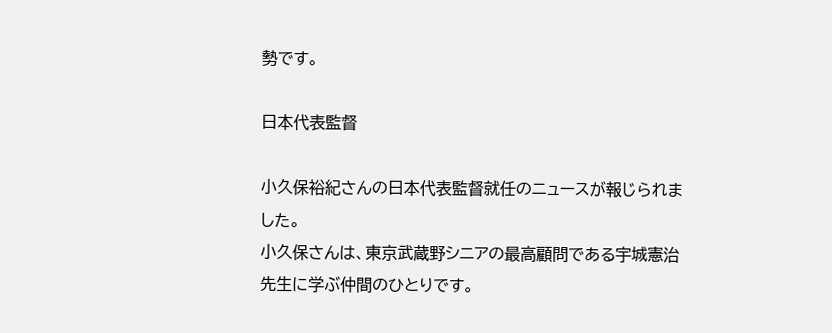勢です。

日本代表監督

小久保裕紀さんの日本代表監督就任のニュースが報じられました。
小久保さんは、東京武蔵野シニアの最高顧問である宇城憲治先生に学ぶ仲間のひとりです。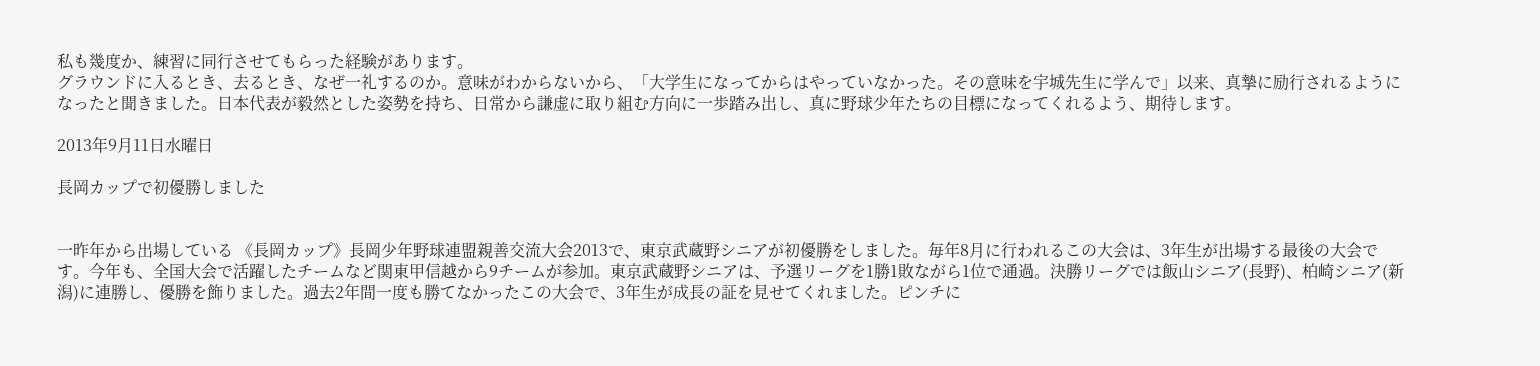私も幾度か、練習に同行させてもらった経験があります。
グラウンドに入るとき、去るとき、なぜ一礼するのか。意味がわからないから、「大学生になってからはやっていなかった。その意味を宇城先生に学んで」以来、真摯に励行されるようになったと聞きました。日本代表が毅然とした姿勢を持ち、日常から謙虚に取り組む方向に一歩踏み出し、真に野球少年たちの目標になってくれるよう、期待します。

2013年9月11日水曜日

長岡カップで初優勝しました


一昨年から出場している 《長岡カップ》長岡少年野球連盟親善交流大会2013で、東京武蔵野シニアが初優勝をしました。毎年8月に行われるこの大会は、3年生が出場する最後の大会です。今年も、全国大会で活躍したチームなど関東甲信越から9チームが参加。東京武蔵野シニアは、予選リーグを1勝1敗ながら1位で通過。決勝リーグでは飯山シニア(長野)、柏崎シニア(新潟)に連勝し、優勝を飾りました。過去2年間一度も勝てなかったこの大会で、3年生が成長の証を見せてくれました。ピンチに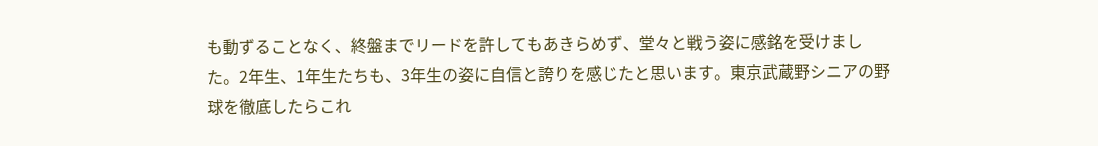も動ずることなく、終盤までリードを許してもあきらめず、堂々と戦う姿に感銘を受けました。2年生、1年生たちも、3年生の姿に自信と誇りを感じたと思います。東京武蔵野シニアの野球を徹底したらこれ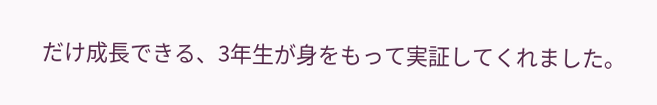だけ成長できる、3年生が身をもって実証してくれました。